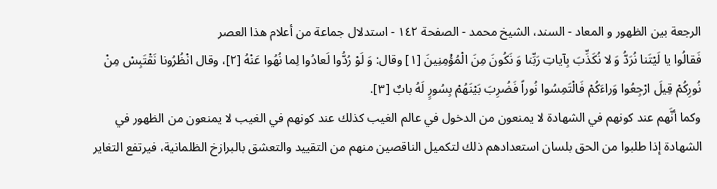الرجعة بين الظهور و المعاد - السند، الشيخ محمد - الصفحة ١٤٢ - استدلال جماعة من أعلام هذا العصر
فَقالُوا يا لَيْتَنا نُرَدُّ وَ لا نُكَذِّبَ بِآياتِ رَبِّنا وَ نَكُونَ مِنَ الْمُؤْمِنِينَ [١] وقال: وَ لَوْ رُدُّوا لَعادُوا لِما نُهُوا عَنْهُ [٢]، وقال انْظُرُونا نَقْتَبِسْ مِنْ نُورِكُمْ قِيلَ ارْجِعُوا وَراءَكُمْ فَالْتَمِسُوا نُوراً فَضُرِبَ بَيْنَهُمْ بِسُورٍ لَهُ بابٌ [٣].
وكما أنَّهم عند كونهم في الشهادة لا يمنعون من الدخول في عالم الغيب كذلك عند كونهم في الغيب لا يمنعون من الظهور في الشهادة إذا طلبوا من الحق بلسان استعدادهم ذلك لتكميل الناقصين منهم من التقييد والتعشق بالبرازخ الظلمانية، فيرتفع التغاير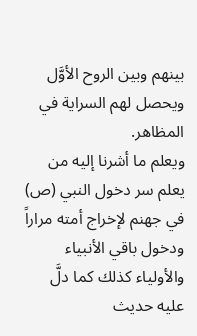بينهم وبين الروح الأوَّل ويحصل لهم السراية في المظاهر.
ويعلم ما أشرنا إليه من يعلم سر دخول النبي (ص) في جهنم لإخراج أمته مراراً ودخول باقي الأنبياء والأولياء كذلك كما دلَّ عليه حديث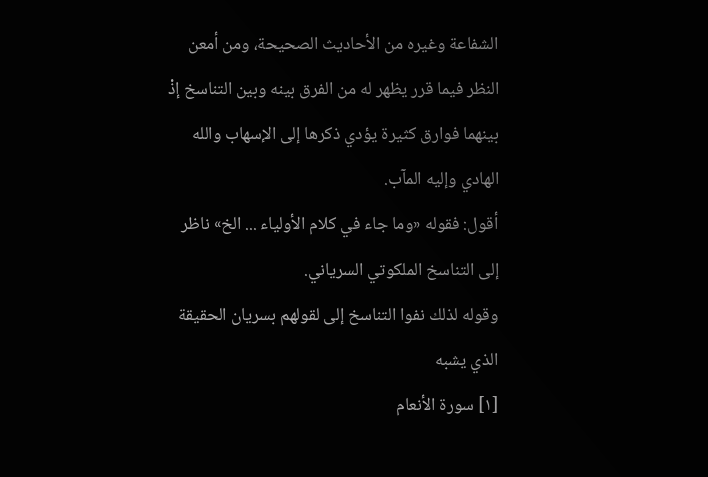الشفاعة وغيره من الأحاديث الصحيحة، ومن أمعن النظر فيما قرر يظهر له من الفرق بينه وبين التناسخ إذْ بينهما فوارق كثيرة يؤدي ذكرها إلى الإسهاب والله الهادي وإليه المآب.
أقول: فقوله «وما جاء في كلام الأولياء ... الخ» ناظر إلى التناسخ الملكوتي السرياني.
وقوله لذلك نفوا التناسخ إلى لقولهم بسريان الحقيقة الذي يشبه
[١] سورة الأنعام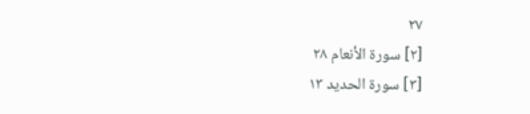٢٧
[٢] سورة الأنعام ٢٨
[٣] سورة الحديد ١٣